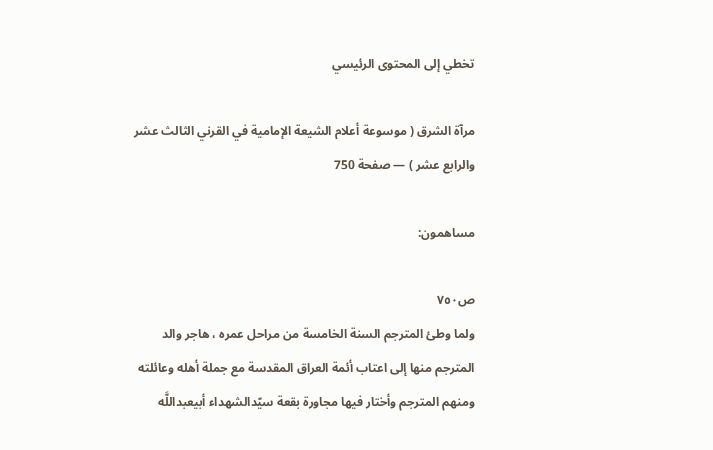تخطي إلى المحتوى الرئيسي

مرآة الشرق ( موسوعة أعلام الشيعة الإمامية في القرني الثالث عشر والرابع عشر ) — صفحة 750

مساهمون:

ص٧٥٠
ولما وطئ المترجم السنة الخامسة من مراحل عمره ، هاجر والد المترجم منها إلى اعتاب أئمة العراق المقدسة مع جملة أهله وعائلته ومنهم المترجم وأختار فيها مجاورة بقعة سيّدالشهداء أبيعبداللَّه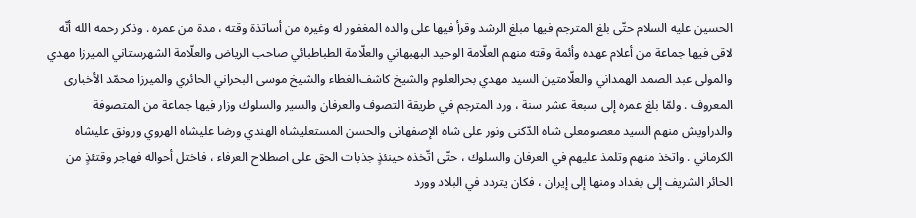الحسين عليه السلام حتّى بلغ المترجم فيها مبلغ الرشد وقرأ فيها على والده المغفور له وغيره من أساتذة وقته ، مدة من عمره . وذكر رحمه الله أنّه لاقى فيها جماعة من أعلام عهده وأئمة وقته منهم العلّامة الوحيد البهبهاني والعلّامة الطباطبائي صاحب الرياض والعلّامة الشهرستاني الميرزا مهدي والمولى عبد الصمد الهمداني والعلّامتين السيد مهدي بحرالعلوم والشيخ كاشف‌الغطاء والشيخ موسى البحراني الحائري والميرزا محمّد الأخبارى المعروف . ولمّا بلغ عمره إلى سبعة عشر سنة ، ورد المترجم في طريقة التصوف والعرفان والسير والسلوك وزار فيها جماعة من المتصوفة والدراويش منهم السيد معصومعلى شاه الدّكنى ونور على شاه الإصفهانى والحسن المستعليشاه الهندي ورضا عليشاه الهروي ورونق عليشاه الكرماني . واتخذ منهم وتلمذ عليهم في العرفان والسلوك ، حتّى اتّخذه حينئذٍ جذبات الحق على اصطلاح العرفاء ، فاختل أحواله فهاجر وقتئذٍ من الحائر الشريف إلى بغداد ومنها إلى إيران ، فكان يتردد في البلاد وورد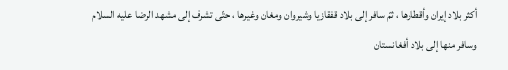أكثر بلاد إيران وأقطارها ، ثمّ سافر إلى بلاد قفقازيا وشيروان ومغان وغيرها ، حتّى تشرف إلى مشهد الرضا عليه السلام وسافر منها إلى بلاد أفغانستان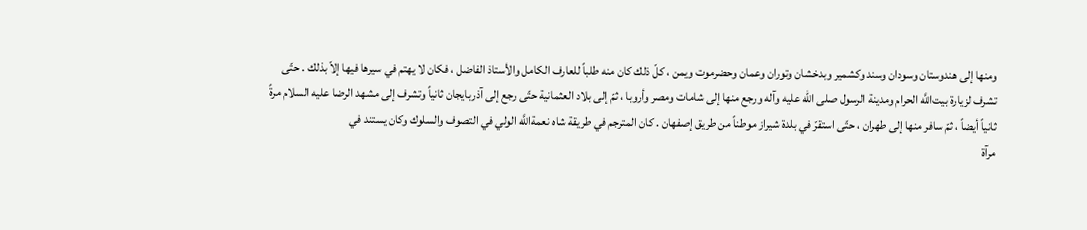ومنها إلى هندوستان وسودان وسند وكشمير وبدخشان وتوران وعمان وحضرموت ويمن ، كلّ ذلك كان منه طلباً للعارف الكامل والأستاذ الفاضل ، فكان لا يهتم في سيرها فيها إلاّ بذلك . حتّى تشرف لزيارة بيت‌اللَّه الحرام ومدينة الرسول صلى الله عليه وآله ورجع منها إلى شامات ومصر وأروبا ، ثمّ إلى بلاد العثمانية حتّى رجع إلى آذربايجان ثانياً وتشرف إلى مشهد الرضا عليه السلام مرةً ثانياً أيضاً ، ثمّ سافر منها إلى طهران ، حتّى استقرّ في بلدة شيراز موطناً من طريق إصفهان . كان المترجم في طريقة شاه نعمةاللَّه الولي في التصوف والسلوك وكان يستند في
مرآة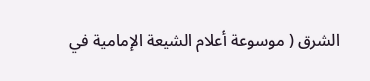الشرق ( موسوعة أعلام الشيعة الإمامية في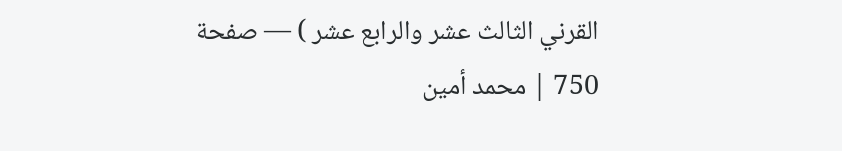القرني الثالث عشر والرابع عشر ) — صفحة 750 | محمد أمين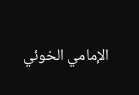الإمامي الخوئي